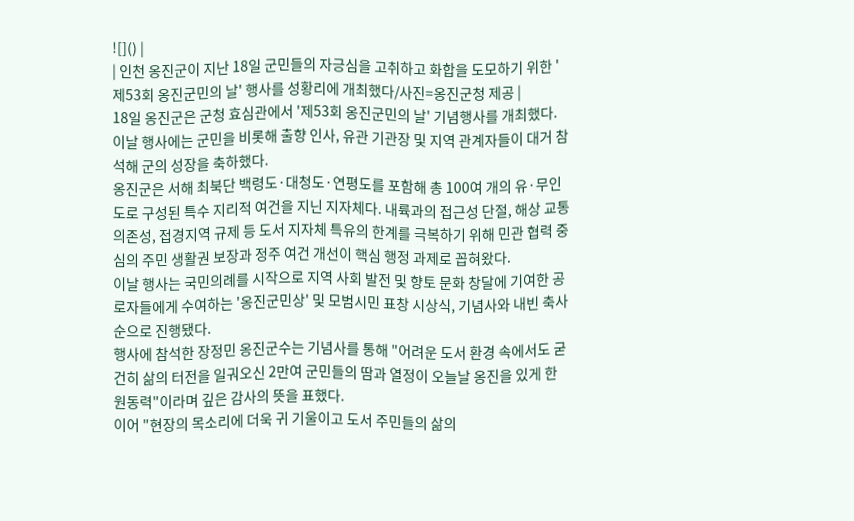![]() |
| 인천 옹진군이 지난 18일 군민들의 자긍심을 고취하고 화합을 도모하기 위한 '제53회 옹진군민의 날' 행사를 성황리에 개최했다/사진=옹진군청 제공 |
18일 옹진군은 군청 효심관에서 '제53회 옹진군민의 날' 기념행사를 개최했다. 이날 행사에는 군민을 비롯해 출향 인사, 유관 기관장 및 지역 관계자들이 대거 참석해 군의 성장을 축하했다.
옹진군은 서해 최북단 백령도·대청도·연평도를 포함해 총 100여 개의 유·무인도로 구성된 특수 지리적 여건을 지닌 지자체다. 내륙과의 접근성 단절, 해상 교통 의존성, 접경지역 규제 등 도서 지자체 특유의 한계를 극복하기 위해 민관 협력 중심의 주민 생활권 보장과 정주 여건 개선이 핵심 행정 과제로 꼽혀왔다.
이날 행사는 국민의례를 시작으로 지역 사회 발전 및 향토 문화 창달에 기여한 공로자들에게 수여하는 '옹진군민상' 및 모범시민 표창 시상식, 기념사와 내빈 축사 순으로 진행됐다.
행사에 참석한 장정민 옹진군수는 기념사를 통해 "어려운 도서 환경 속에서도 굳건히 삶의 터전을 일궈오신 2만여 군민들의 땀과 열정이 오늘날 옹진을 있게 한 원동력"이라며 깊은 감사의 뜻을 표했다.
이어 "현장의 목소리에 더욱 귀 기울이고 도서 주민들의 삶의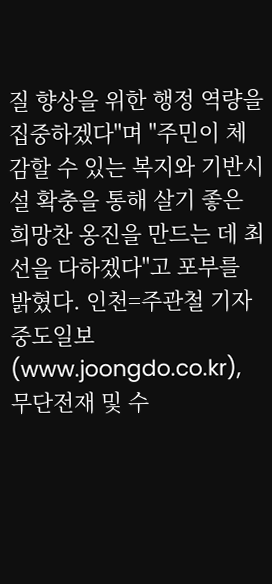질 향상을 위한 행정 역량을 집중하겠다"며 "주민이 체감할 수 있는 복지와 기반시설 확충을 통해 살기 좋은 희망찬 옹진을 만드는 데 최선을 다하겠다"고 포부를 밝혔다. 인천=주관철 기자
중도일보(www.joongdo.co.kr), 무단전재 및 수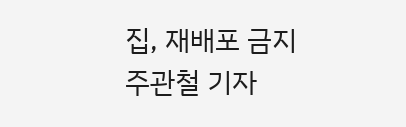집, 재배포 금지
주관철 기자